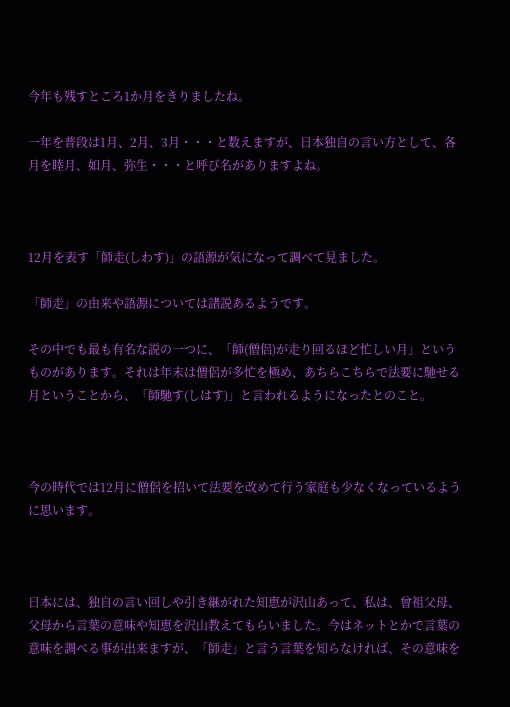今年も残すところ1か月をきりましたね。

一年を普段は1月、2月、3月・・・と数えますが、日本独自の言い方として、各月を睦月、如月、弥生・・・と呼び名がありますよね。



12月を表す「師走(しわす)」の語源が気になって調べて見ました。

「師走」の由来や語源については諸説あるようです。

その中でも最も有名な説の一つに、「師(僧侶)が走り回るほど忙しい月」というものがあります。それは年末は僧侶が多忙を極め、あちらこちらで法要に馳せる月ということから、「師馳す(しはす)」と言われるようになったとのこと。



今の時代では12月に僧侶を招いて法要を改めて行う家庭も少なくなっているように思います。



日本には、独自の言い回しや引き継がれた知恵が沢山あって、私は、曾祖父母、父母から言葉の意味や知恵を沢山教えてもらいました。今はネットとかで言葉の意味を調べる事が出来ますが、「師走」と言う言葉を知らなければ、その意味を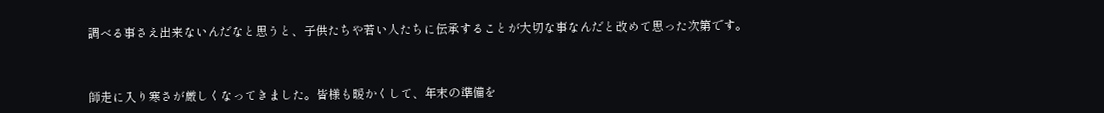調べる事さえ出来ないんだなと思うと、子供たちや若い人たちに伝承することが大切な事なんだと改めて思った次第です。



師走に入り寒さが厳しくなってきました。皆様も暖かくして、年末の準備を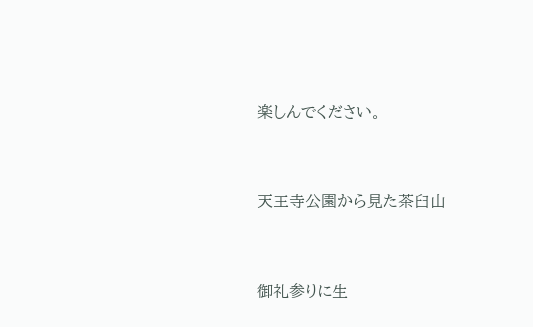楽しんでください。



天王寺公園から見た茶臼山



御礼参りに生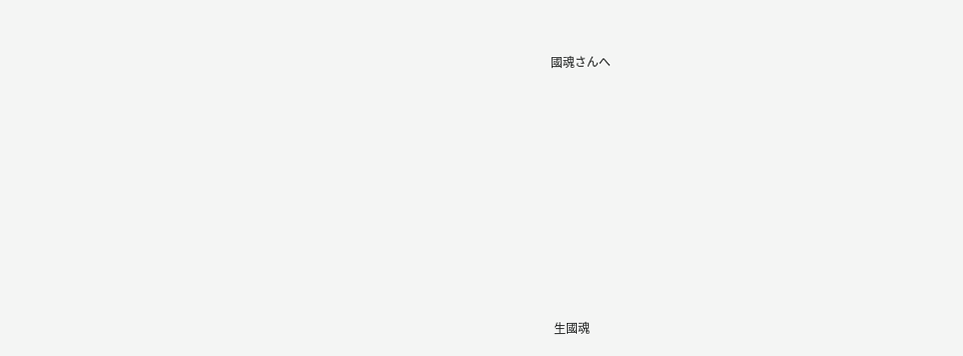國魂さんへ











生國魂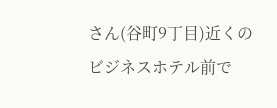さん(谷町9丁目)近くのビジネスホテル前で